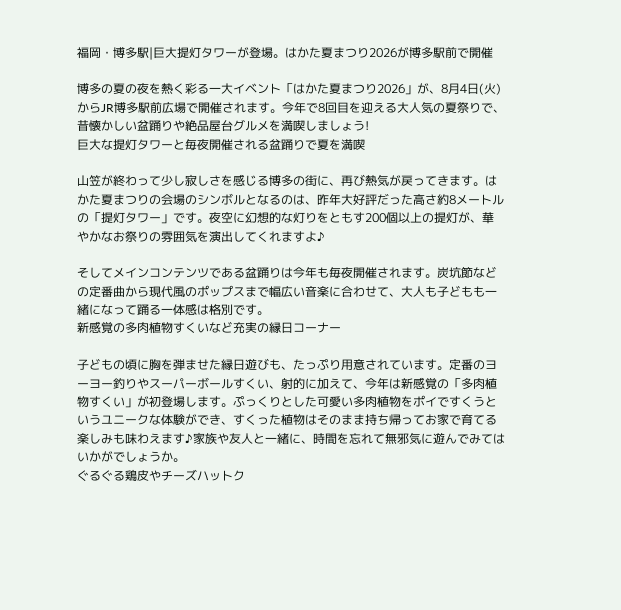福岡・博多駅|巨大提灯タワーが登場。はかた夏まつり2026が博多駅前で開催

博多の夏の夜を熱く彩る一大イベント「はかた夏まつり2026」が、8月4日(火)からJR博多駅前広場で開催されます。今年で8回目を迎える大人気の夏祭りで、昔懐かしい盆踊りや絶品屋台グルメを満喫しましょう!
巨大な提灯タワーと毎夜開催される盆踊りで夏を満喫

山笠が終わって少し寂しさを感じる博多の街に、再び熱気が戻ってきます。はかた夏まつりの会場のシンボルとなるのは、昨年大好評だった高さ約8メートルの「提灯タワー」です。夜空に幻想的な灯りをともす200個以上の提灯が、華やかなお祭りの雰囲気を演出してくれますよ♪

そしてメインコンテンツである盆踊りは今年も毎夜開催されます。炭坑節などの定番曲から現代風のポップスまで幅広い音楽に合わせて、大人も子どもも一緒になって踊る一体感は格別です。
新感覚の多肉植物すくいなど充実の縁日コーナー

子どもの頃に胸を弾ませた縁日遊びも、たっぷり用意されています。定番のヨーヨー釣りやスーパーボールすくい、射的に加えて、今年は新感覚の「多肉植物すくい」が初登場します。ぷっくりとした可愛い多肉植物をポイですくうというユニークな体験ができ、すくった植物はそのまま持ち帰ってお家で育てる楽しみも味わえます♪家族や友人と一緒に、時間を忘れて無邪気に遊んでみてはいかがでしょうか。
ぐるぐる鶏皮やチーズハットク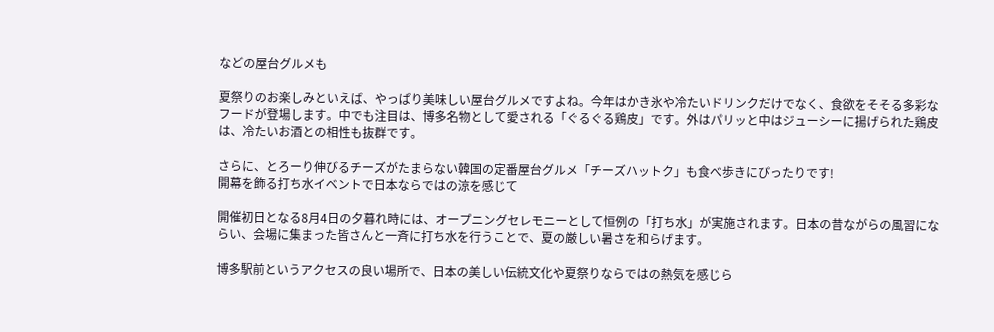などの屋台グルメも

夏祭りのお楽しみといえば、やっぱり美味しい屋台グルメですよね。今年はかき氷や冷たいドリンクだけでなく、食欲をそそる多彩なフードが登場します。中でも注目は、博多名物として愛される「ぐるぐる鶏皮」です。外はパリッと中はジューシーに揚げられた鶏皮は、冷たいお酒との相性も抜群です。

さらに、とろーり伸びるチーズがたまらない韓国の定番屋台グルメ「チーズハットク」も食べ歩きにぴったりです!
開幕を飾る打ち水イベントで日本ならではの涼を感じて

開催初日となる8月4日の夕暮れ時には、オープニングセレモニーとして恒例の「打ち水」が実施されます。日本の昔ながらの風習にならい、会場に集まった皆さんと一斉に打ち水を行うことで、夏の厳しい暑さを和らげます。

博多駅前というアクセスの良い場所で、日本の美しい伝統文化や夏祭りならではの熱気を感じら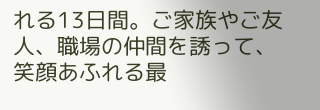れる13日間。ご家族やご友人、職場の仲間を誘って、笑顔あふれる最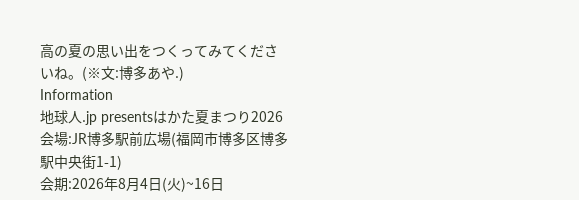高の夏の思い出をつくってみてくださいね。(※文:博多あや.)
Information
地球人.jp presentsはかた夏まつり2026会場:JR博多駅前広場(福岡市博多区博多駅中央街1-1)
会期:2026年8月4日(火)~16日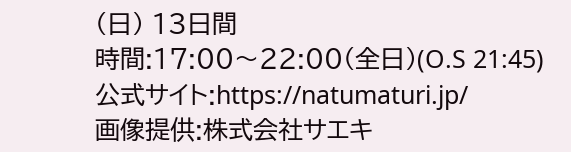(日) 13日間
時間:17:00〜22:00(全日)(O.S 21:45)
公式サイト:https://natumaturi.jp/
画像提供:株式会社サエキ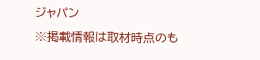ジャパン
※掲載情報は取材時点のも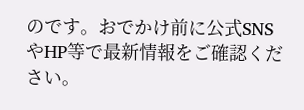のです。おでかけ前に公式SNSやHP等で最新情報をご確認ください。